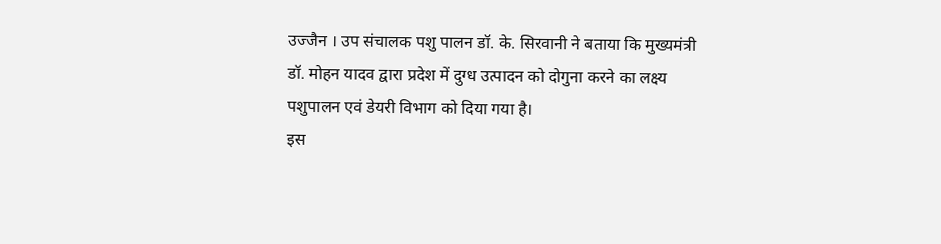उज्जैन । उप संचालक पशु पालन डॉ. के. सिरवानी ने बताया कि मुख्यमंत्री डॉ. मोहन यादव द्वारा प्रदेश में दुग्ध उत्पादन को दोगुना करने का लक्ष्य पशुपालन एवं डेयरी विभाग को दिया गया है।
इस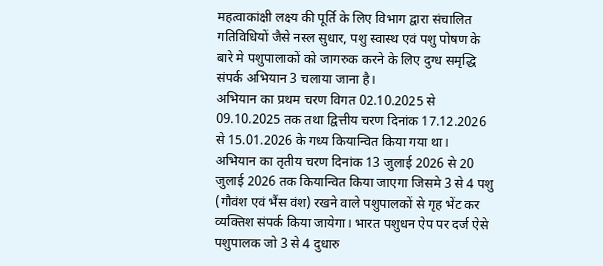महत्वाकांक्षी लक्ष्य की पूर्ति के लिए विभाग द्वारा संचालित गतिविधियों जैसे नस्ल सुधार, पशु स्वास्थ एवं पशु पोषण के बारे मे पशुपालाकों को जागरुक करने के लिए दुग्ध समृद्धि संपर्क अभियान 3 चलाया जाना है।
अभियान का प्रथम चरण विगत 02.10.2025 से 09.10.2025 तक तथा द्वित्तीय चरण दिनांक 17.12.2026 से 15.01.2026 के गध्य कियान्वित किया गया था।
अभियान का तृतीय चरण दिनांक 13 जुलाई 2026 से 20 जुलाई 2026 तक कियान्वित किया जाएगा जिसमे 3 से 4 पशु (गौवंश एवं भैंस वंश) रखने वाले पशुपालकों से गृह भेंट कर व्यक्तिश संपर्क किया जायेगा। भारत पशुधन ऐप पर दर्ज ऐसे पशुपालक जो 3 से 4 दुधारु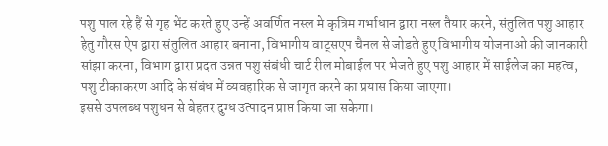पशु पाल रहे हैं से गृह भेंट करते हुए उन्हें अवर्णित नस्ल मे कृत्रिम गर्भाधान द्वारा नस्ल तैयार करने, संतुलित पशु आहार हेतु गौरस ऐप द्वारा संतुलित आहार बनाना, विभागीय वाट्सएप चैनल से जोडते हुए विभागीय योजनाओ की जानकारी सांझा करना, विभाग द्वारा प्रदत उन्नत पशु संबंधी चार्ट रील मोबाईल पर भेजते हुए पशु आहार में साईलेज का महत्व, पशु टीकाकरण आदि के संबंध में व्यवहारिक से जागृत करने का प्रयास किया जाएगा।
इससे उपलब्ध पशुधन से बेहतर दुग्ध उत्पादन प्राप्त किया जा सकेगा।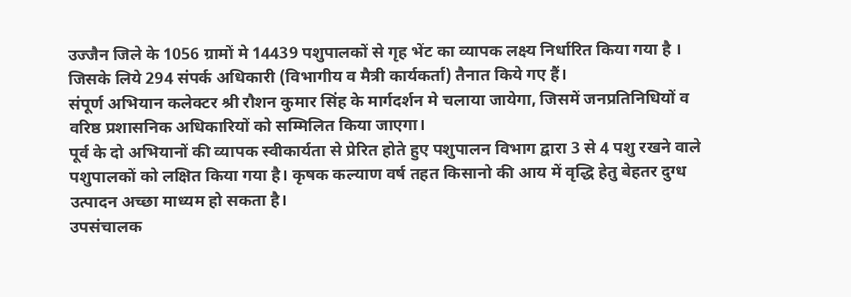उज्जैन जिले के 1056 ग्रामों मे 14439 पशुपालकों से गृह भेंट का व्यापक लक्ष्य निर्धारित किया गया है । जिसके लिये 294 संपर्क अधिकारी (विभागीय व मैत्री कार्यकर्ता) तैनात किये गए हैं।
संपूर्ण अभियान कलेक्टर श्री रौशन कुमार सिंह के मार्गदर्शन मे चलाया जायेगा, जिसमें जनप्रतिनिधियों व वरिष्ठ प्रशासनिक अधिकारियों को सम्मिलित किया जाएगा।
पूर्व के दो अभियानों की व्यापक स्वीकार्यता से प्रेरित होते हुए पशुपालन विभाग द्वारा 3 से 4 पशु रखने वाले पशुपालकों को लक्षित किया गया है। कृषक कल्याण वर्ष तहत किसानो की आय में वृद्धि हेतु बेहतर दुग्ध उत्पादन अच्छा माध्यम हो सकता है।
उपसंचालक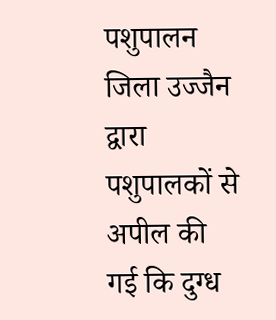पशुपालन जिला उज्जैन द्वारा पशुपालकों से अपील की गई कि दुग्ध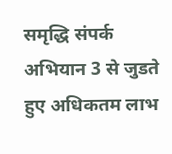समृद्धि संपर्क अभियान 3 से जुडते हुए अधिकतम लाभ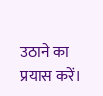उठाने का
प्रयास करें।